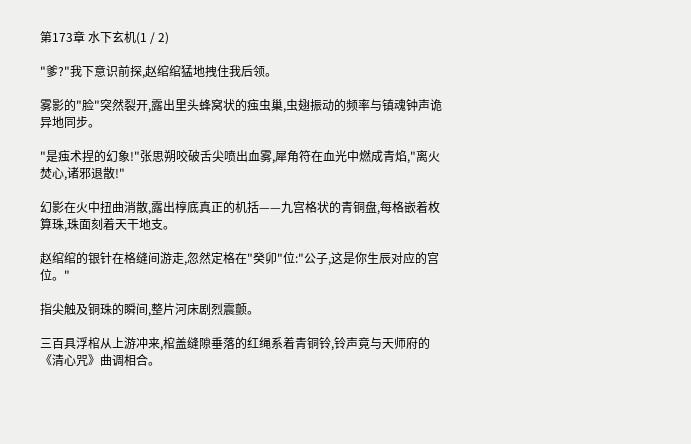第173章 水下玄机(1 / 2)

"爹?"我下意识前探,赵绾绾猛地拽住我后领。

雾影的"脸"突然裂开,露出里头蜂窝状的痋虫巢,虫翅振动的频率与镇魂钟声诡异地同步。

"是痋术捏的幻象!"张思朔咬破舌尖喷出血雾,犀角符在血光中燃成青焰,"离火焚心,诸邪退散!"

幻影在火中扭曲消散,露出椁底真正的机括——九宫格状的青铜盘,每格嵌着枚算珠,珠面刻着天干地支。

赵绾绾的银针在格缝间游走,忽然定格在"癸卯"位:"公子,这是你生辰对应的宫位。"

指尖触及铜珠的瞬间,整片河床剧烈震颤。

三百具浮棺从上游冲来,棺盖缝隙垂落的红绳系着青铜铃,铃声竟与天师府的《清心咒》曲调相合。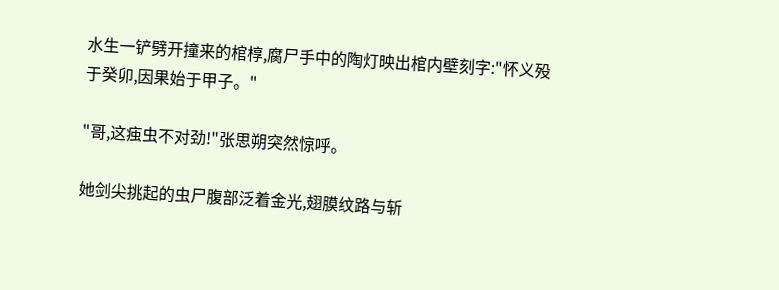水生一铲劈开撞来的棺椁,腐尸手中的陶灯映出棺内壁刻字:"怀义殁于癸卯,因果始于甲子。"

"哥,这痋虫不对劲!"张思朔突然惊呼。

她剑尖挑起的虫尸腹部泛着金光,翅膜纹路与斩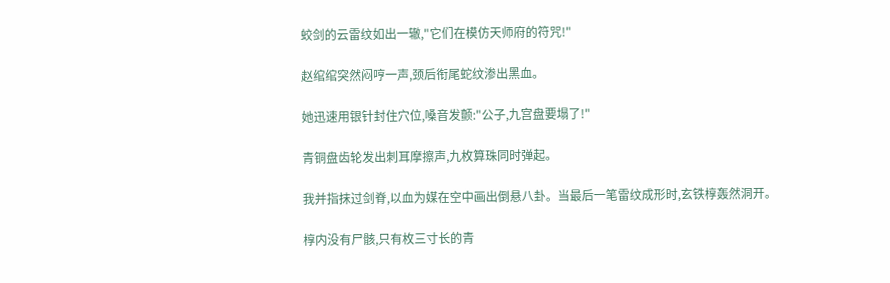蛟剑的云雷纹如出一辙,"它们在模仿天师府的符咒!"

赵绾绾突然闷哼一声,颈后衔尾蛇纹渗出黑血。

她迅速用银针封住穴位,嗓音发颤:"公子,九宫盘要塌了!"

青铜盘齿轮发出刺耳摩擦声,九枚算珠同时弹起。

我并指抹过剑脊,以血为媒在空中画出倒悬八卦。当最后一笔雷纹成形时,玄铁椁轰然洞开。

椁内没有尸骸,只有枚三寸长的青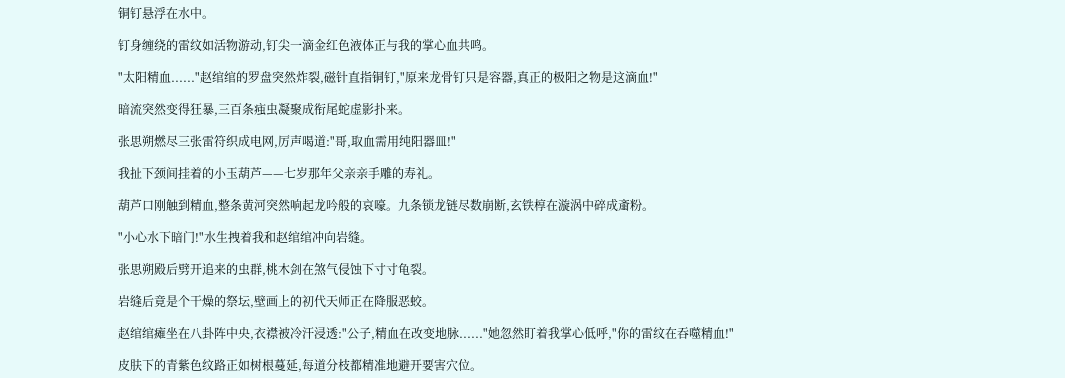铜钉悬浮在水中。

钉身缠绕的雷纹如活物游动,钉尖一滴金红色液体正与我的掌心血共鸣。

"太阳精血......"赵绾绾的罗盘突然炸裂,磁针直指铜钉,"原来龙骨钉只是容器,真正的极阳之物是这滴血!"

暗流突然变得狂暴,三百条痋虫凝聚成衔尾蛇虚影扑来。

张思朔燃尽三张雷符织成电网,厉声喝道:"哥,取血需用纯阳器皿!"

我扯下颈间挂着的小玉葫芦——七岁那年父亲亲手雕的寿礼。

葫芦口刚触到精血,整条黄河突然响起龙吟般的哀嚎。九条锁龙链尽数崩断,玄铁椁在漩涡中碎成齑粉。

"小心水下暗门!"水生拽着我和赵绾绾冲向岩缝。

张思朔殿后劈开追来的虫群,桃木剑在煞气侵蚀下寸寸龟裂。

岩缝后竟是个干燥的祭坛,壁画上的初代天师正在降服恶蛟。

赵绾绾瘫坐在八卦阵中央,衣襟被冷汗浸透:"公子,精血在改变地脉......"她忽然盯着我掌心低呼,"你的雷纹在吞噬精血!"

皮肤下的青紫色纹路正如树根蔓延,每道分枝都精准地避开要害穴位。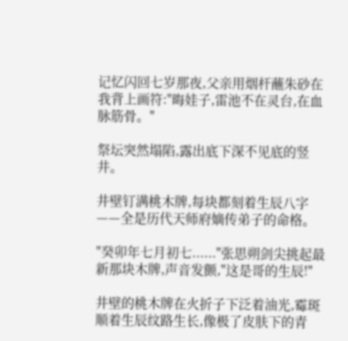记忆闪回七岁那夜,父亲用烟杆蘸朱砂在我背上画符:"晦娃子,雷池不在灵台,在血脉筋骨。"

祭坛突然塌陷,露出底下深不见底的竖井。

井壁钉满桃木牌,每块都刻着生辰八字——全是历代天师府嫡传弟子的命格。

"癸卯年七月初七......"张思朔剑尖挑起最新那块木牌,声音发颤,"这是哥的生辰!"

井壁的桃木牌在火折子下泛着油光,霉斑顺着生辰纹路生长,像极了皮肤下的青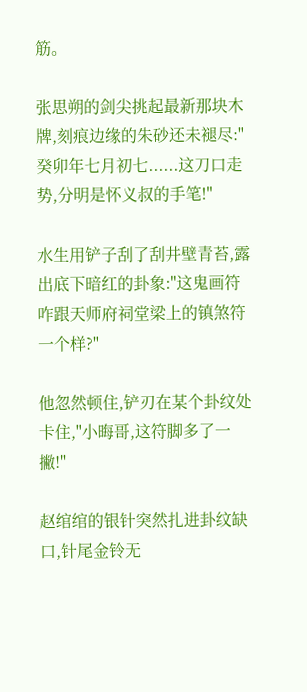筋。

张思朔的剑尖挑起最新那块木牌,刻痕边缘的朱砂还未褪尽:"癸卯年七月初七......这刀口走势,分明是怀义叔的手笔!"

水生用铲子刮了刮井壁青苔,露出底下暗红的卦象:"这鬼画符咋跟天师府祠堂梁上的镇煞符一个样?"

他忽然顿住,铲刃在某个卦纹处卡住,"小晦哥,这符脚多了一撇!"

赵绾绾的银针突然扎进卦纹缺口,针尾金铃无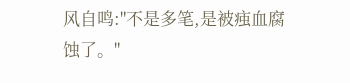风自鸣:"不是多笔,是被痋血腐蚀了。"